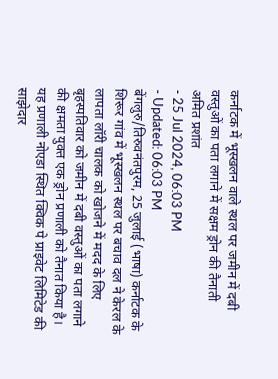कर्नाटक में भूस्खलन वाले स्थल पर जमीन में दबी वस्तुओं का पता लगाने में सक्षम ड्रोन की तैनाती
अमित प्रशांत
- 25 Jul 2024, 06:03 PM
- Updated: 06:03 PM
बेंगलुरु/तिरुवनंतपुरम, 25 जुलाई (भाषा) कर्नाटक के शिरूर गांव में भूस्खलन स्थल पर बचाव दल ने केरल के लापता लॉरी चालक को खोजने में मदद के लिए बृहस्पतिवार को जमीन में दबी वस्तुओं का पता लगाने की क्षमता युक्त एक ड्रोन प्रणाली को तैनात किया है।
यह प्रणाली नोएडा स्थित क्विक पे प्राइवेट लिमिटेड की साझेदार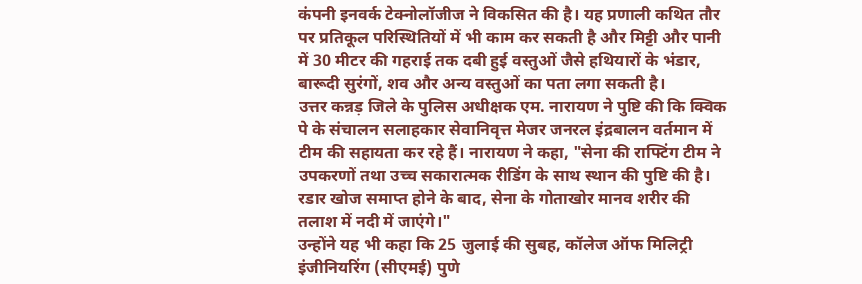कंपनी इनवर्क टेक्नोलॉजीज ने विकसित की है। यह प्रणाली कथित तौर पर प्रतिकूल परिस्थितियों में भी काम कर सकती है और मिट्टी और पानी में 30 मीटर की गहराई तक दबी हुई वस्तुओं जैसे हथियारों के भंडार, बारूदी सुरंगों, शव और अन्य वस्तुओं का पता लगा सकती है।
उत्तर कन्नड़ जिले के पुलिस अधीक्षक एम. नारायण ने पुष्टि की कि क्विक पे के संचालन सलाहकार सेवानिवृत्त मेजर जनरल इंद्रबालन वर्तमान में टीम की सहायता कर रहे हैं। नारायण ने कहा, "सेना की राफ्टिंग टीम ने उपकरणों तथा उच्च सकारात्मक रीडिंग के साथ स्थान की पुष्टि की है। रडार खोज समाप्त होने के बाद, सेना के गोताखोर मानव शरीर की तलाश में नदी में जाएंगे।"
उन्होंने यह भी कहा कि 25 जुलाई की सुबह, कॉलेज ऑफ मिलिट्री इंजीनियरिंग (सीएमई) पुणे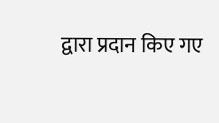द्वारा प्रदान किए गए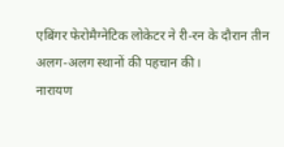एबिंगर फेरोमैग्नेटिक लोकेटर ने री-रन के दौरान तीन अलग-अलग स्थानों की पहचान की।
नारायण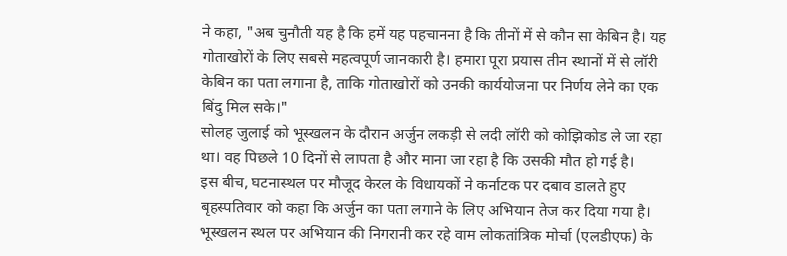ने कहा, "अब चुनौती यह है कि हमें यह पहचानना है कि तीनों में से कौन सा केबिन है। यह गोताखोरों के लिए सबसे महत्वपूर्ण जानकारी है। हमारा पूरा प्रयास तीन स्थानों में से लॉरी केबिन का पता लगाना है, ताकि गोताखोरों को उनकी कार्ययोजना पर निर्णय लेने का एक बिंदु मिल सके।"
सोलह जुलाई को भूस्खलन के दौरान अर्जुन लकड़ी से लदी लॉरी को कोझिकोड ले जा रहा था। वह पिछले 10 दिनों से लापता है और माना जा रहा है कि उसकी मौत हो गई है।
इस बीच, घटनास्थल पर मौजूद केरल के विधायकों ने कर्नाटक पर दबाव डालते हुए बृहस्पतिवार को कहा कि अर्जुन का पता लगाने के लिए अभियान तेज कर दिया गया है।
भूस्खलन स्थल पर अभियान की निगरानी कर रहे वाम लोकतांत्रिक मोर्चा (एलडीएफ) के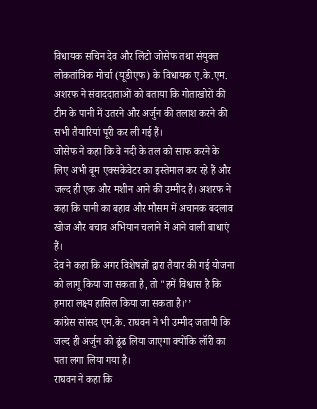विधायक सचिन देव और लिंटो जोसेफ तथा संयुक्त लोकतांत्रिक मोर्चा (यूडीएफ) के विधायक ए.के.एम. अशरफ ने संवाददाताओं को बताया कि गोताखोरों की टीम के पानी में उतरने और अर्जुन की तलाश करने की सभी तैयारियां पूरी कर ली गई हैं।
जोसेफ ने कहा कि वे नदी के तल को साफ करने के लिए अभी बूम एक्सकेवेटर का इस्तेमाल कर रहे हैं और जल्द ही एक और मशीन आने की उम्मीद है। अशरफ ने कहा कि पानी का बहाव और मौसम में अचानक बदलाव खोज और बचाव अभियान चलाने में आने वाली बाधाएं हैं।
देव ने कहा कि अगर विशेषज्ञों द्वारा तैयार की गई योजना को लागू किया जा सकता है, तो "हमें विश्वास है कि हमारा लक्ष्य हासिल किया जा सकता है।’’
कांग्रेस सांसद एम.के. राघवन ने भी उम्मीद जतायी कि जल्द ही अर्जुन को ढूंढ लिया जाएगा क्योंकि लॉरी का पता लगा लिया गया है।
राघवन ने कहा कि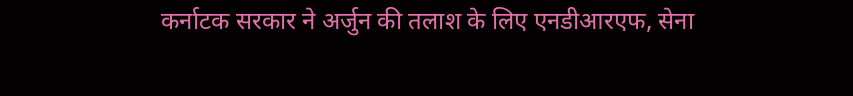कर्नाटक सरकार ने अर्जुन की तलाश के लिए एनडीआरएफ, सेना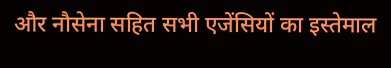और नौसेना सहित सभी एजेंसियों का इस्तेमाल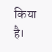किया है।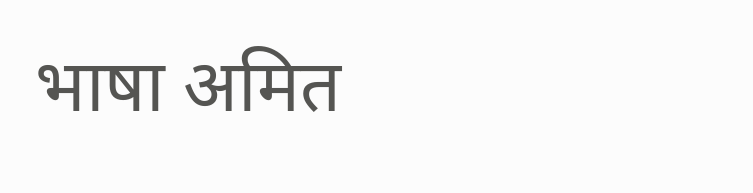भाषा अमित